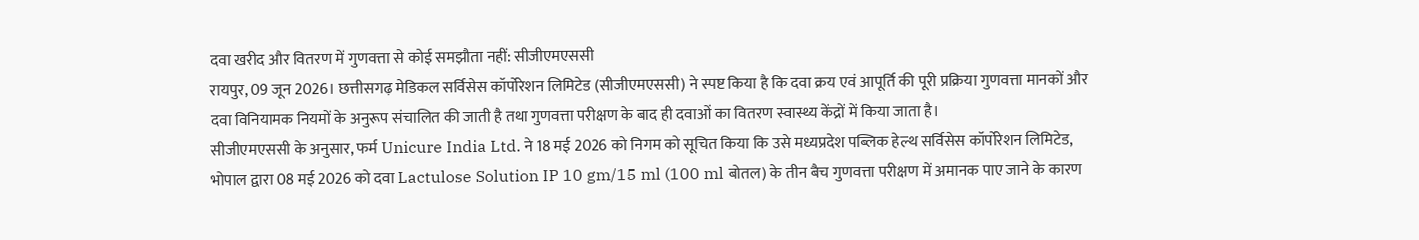दवा खरीद और वितरण में गुणवत्ता से कोई समझौता नहीं: सीजीएमएससी
रायपुर, 09 जून 2026। छत्तीसगढ़ मेडिकल सर्विसेस कॉर्पोरेशन लिमिटेड (सीजीएमएससी) ने स्पष्ट किया है कि दवा क्रय एवं आपूर्ति की पूरी प्रक्रिया गुणवत्ता मानकों और दवा विनियामक नियमों के अनुरूप संचालित की जाती है तथा गुणवत्ता परीक्षण के बाद ही दवाओं का वितरण स्वास्थ्य केंद्रों में किया जाता है।
सीजीएमएससी के अनुसार, फर्म Unicure India Ltd. ने 18 मई 2026 को निगम को सूचित किया कि उसे मध्यप्रदेश पब्लिक हेल्थ सर्विसेस कॉर्पोरेशन लिमिटेड, भोपाल द्वारा 08 मई 2026 को दवा Lactulose Solution IP 10 gm/15 ml (100 ml बोतल) के तीन बैच गुणवत्ता परीक्षण में अमानक पाए जाने के कारण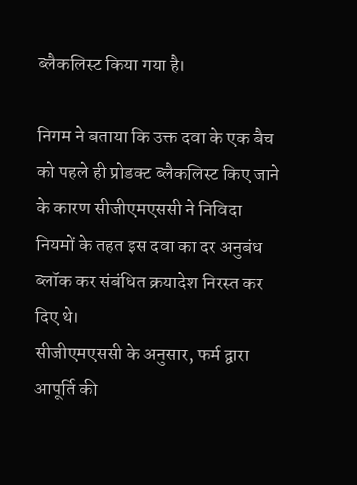ब्लैकलिस्ट किया गया है।

निगम ने बताया कि उक्त दवा के एक बैच को पहले ही प्रोडक्ट ब्लैकलिस्ट किए जाने के कारण सीजीएमएससी ने निविदा नियमों के तहत इस दवा का दर अनुबंध ब्लॉक कर संबंधित क्रयादेश निरस्त कर दिए थे।
सीजीएमएससी के अनुसार, फर्म द्वारा आपूर्ति की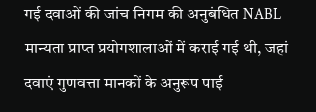गई दवाओं की जांच निगम की अनुबंधित NABL मान्यता प्राप्त प्रयोगशालाओं में कराई गई थी, जहां दवाएं गुणवत्ता मानकों के अनुरूप पाई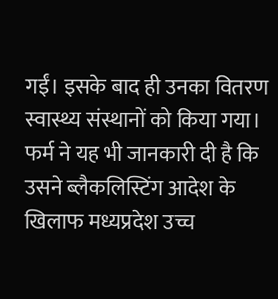गईं। इसके बाद ही उनका वितरण स्वास्थ्य संस्थानों को किया गया।
फर्म ने यह भी जानकारी दी है कि उसने ब्लैकलिस्टिंग आदेश के खिलाफ मध्यप्रदेश उच्च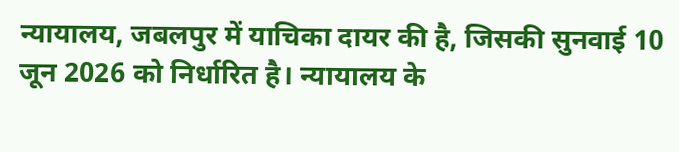न्यायालय, जबलपुर में याचिका दायर की है, जिसकी सुनवाई 10 जून 2026 को निर्धारित है। न्यायालय के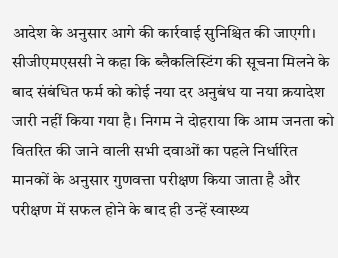आदेश के अनुसार आगे की कार्रवाई सुनिश्चित की जाएगी।
सीजीएमएससी ने कहा कि ब्लैकलिस्टिंग की सूचना मिलने के बाद संबंधित फर्म को कोई नया दर अनुबंध या नया क्रयादेश जारी नहीं किया गया है। निगम ने दोहराया कि आम जनता को वितरित की जाने वाली सभी दवाओं का पहले निर्धारित मानकों के अनुसार गुणवत्ता परीक्षण किया जाता है और परीक्षण में सफल होने के बाद ही उन्हें स्वास्थ्य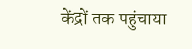केंद्रों तक पहुंचाया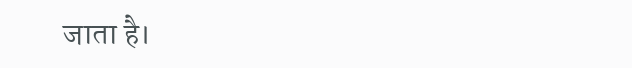जाता है।